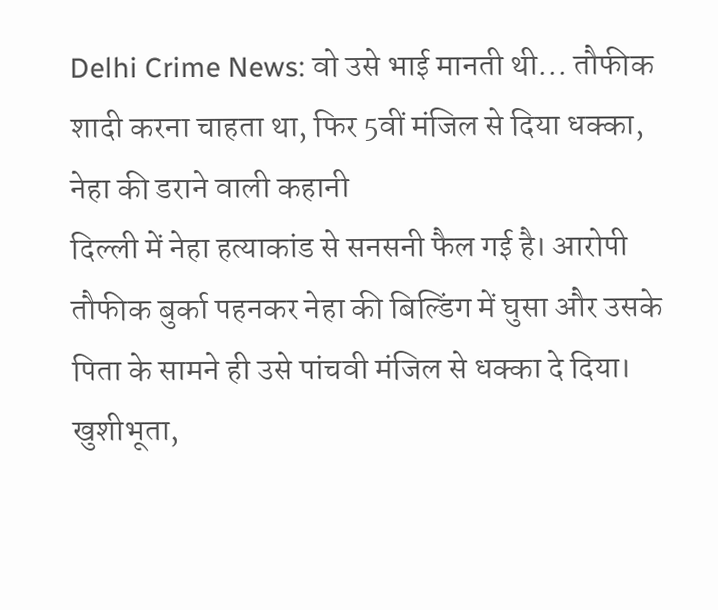Delhi Crime News: वो उसे भाई मानती थी... तौफीक शादी करना चाहता था, फिर 5वीं मंजिल से दिया धक्का, नेहा की डराने वाली कहानी
दिल्ली में नेहा हत्याकांड से सनसनी फैल गई है। आरोपी तौफीक बुर्का पहनकर नेहा की बिल्डिंग में घुसा और उसके पिता के सामने ही उसे पांचवी मंजिल से धक्का दे दिया।
खुशीभूता,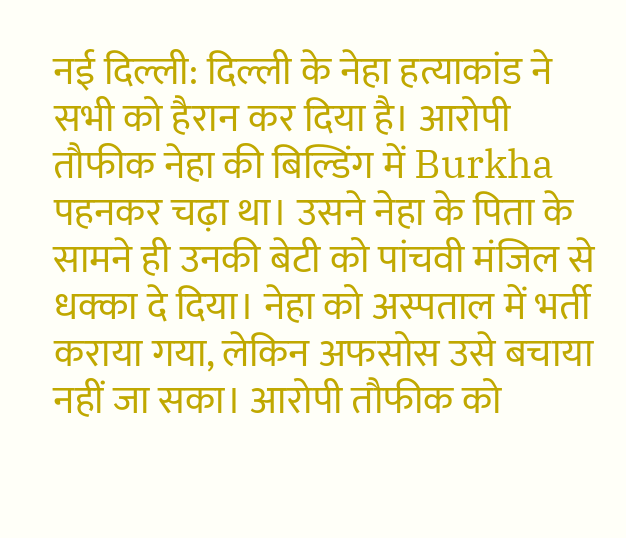नई दिल्ली: दिल्ली के नेहा हत्याकांड ने सभी को हैरान कर दिया है। आरोपी तौफीक नेहा की बिल्डिंग में Burkha पहनकर चढ़ा था। उसने नेहा के पिता के सामने ही उनकी बेटी को पांचवी मंजिल से धक्का दे दिया। नेहा को अस्पताल में भर्ती कराया गया, लेकिन अफसोस उसे बचाया नहीं जा सका। आरोपी तौफीक को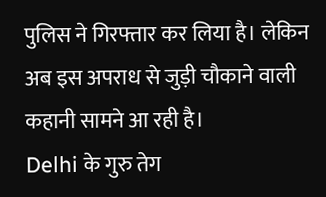पुलिस ने गिरफ्तार कर लिया है। लेकिन अब इस अपराध से जुड़ी चौकाने वाली कहानी सामने आ रही है।
Delhi के गुरु तेग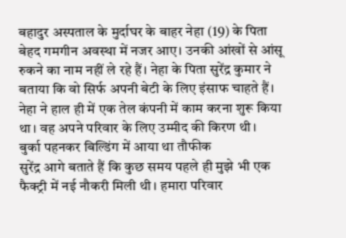बहादुर अस्पताल के मुर्दाघर के बाहर नेहा (19) के पिता बेहद गमगीन अवस्था में नजर आए। उनकी आंखों से आंसू रुकने का नाम नहीं ले रहे हैं। नेहा के पिता सुरेंद्र कुमार ने बताया कि वो सिर्फ अपनी बेटी के लिए इंसाफ चाहते हैं। नेहा ने हाल ही में एक तेल कंपनी में काम करना शुरू किया था। वह अपने परिवार के लिए उम्मीद की किरण थी।
बुर्का पहनकर बिल्डिंग में आया था तौफीक
सुरेंद्र आगे बताते हैं कि कुछ समय पहले ही मुझे भी एक फैक्ट्री में नई नौकरी मिली थी। हमारा परिवार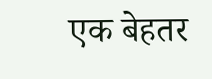एक बेहतर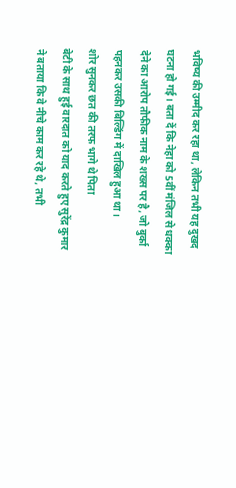भविष्य की उम्मीद कर रहा था, लेकिन तभी यह दुखद घटना हो गई। बता दें कि नेहा को 5वीं मंजिल से धक्का देने का आरोप तौफीक नाम के शख्स पर है, जो बुर्का पहनकर उसकी बिल्डिंग में दाखिल हुआ था।
शोर सुनकर छत की तरफ भागे थे पिता
बेटी के साथ हुई वारदात को याद करते हुए सुरेंद्र कुमार ने बताया कि वे नीचे काम कर रहे थे, तभी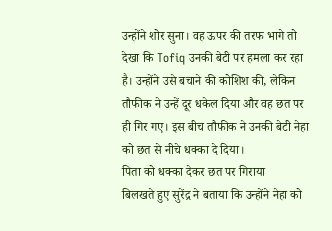उन्होंने शोर सुना। वह ऊपर की तरफ भागे तो देखा कि Tofiq उनकी बेटी पर हमला कर रहा है। उन्होंने उसे बचाने की कोशिश की, लेकिन तौफीक ने उन्हें दूर धकेल दिया और वह छत पर ही गिर गए। इस बीच तौफीक ने उनकी बेटी नेहा को छत से नीचे धक्का दे दिया।
पिता को धक्का देकर छत पर गिराया
बिलखते हुए सुरेंद्र ने बताया कि उन्होंने नेहा को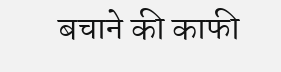बचाने की काफी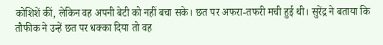कोशिशें कीं, लेकिन वह अपनी बेटी को नहीं बचा सके। छत पर अफरा-तफरी मची हुई थी। सुरेंद्र ने बताया कि तौफीक ने उन्हें छत पर धक्का दिया तो वह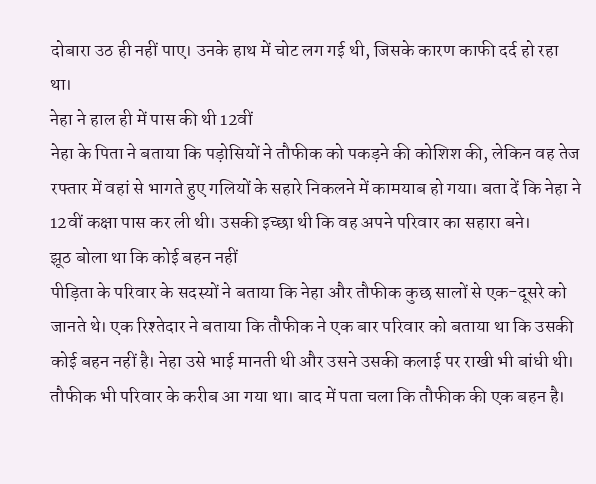दोबारा उठ ही नहीं पाए। उनके हाथ में चोट लग गई थी, जिसके कारण काफी दर्द हो रहा था।
नेहा ने हाल ही में पास की थी 12वीं
नेहा के पिता ने बताया कि पड़ोसियों ने तौफीक को पकड़ने की कोशिश की, लेकिन वह तेज रफ्तार में वहां से भागते हुए गलियों के सहारे निकलने में कामयाब हो गया। बता दें कि नेहा ने 12वीं कक्षा पास कर ली थी। उसकी इच्छा थी कि वह अपने परिवार का सहारा बने।
झूठ बोला था कि कोई बहन नहीं
पीड़िता के परिवार के सदस्यों ने बताया कि नेहा और तौफीक कुछ सालों से एक-दूसरे को जानते थे। एक रिश्तेदार ने बताया कि तौफीक ने एक बार परिवार को बताया था कि उसकी कोई बहन नहीं है। नेहा उसे भाई मानती थी और उसने उसकी कलाई पर राखी भी बांधी थी। तौफीक भी परिवार के करीब आ गया था। बाद में पता चला कि तौफीक की एक बहन है।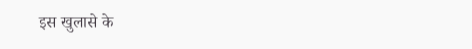इस खुलासे के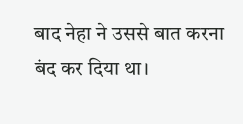बाद नेहा ने उससे बात करना बंद कर दिया था।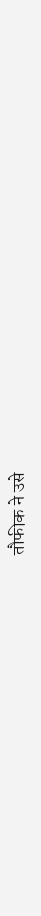तौफीक ने उसे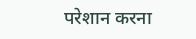परेशान करना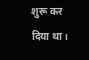शुरू कर दिया था।